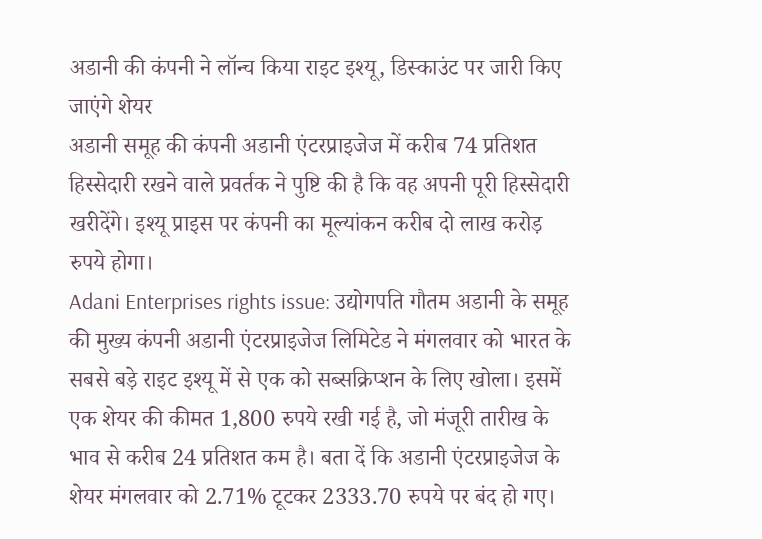अडानी की कंपनी ने लॉन्च किया राइट इश्यू, डिस्काउंट पर जारी किए जाएंगे शेयर
अडानी समूह की कंपनी अडानी एंटरप्राइजेज में करीब 74 प्रतिशत हिस्सेदारी रखने वाले प्रवर्तक ने पुष्टि की है कि वह अपनी पूरी हिस्सेदारी खरीदेंगे। इश्यू प्राइस पर कंपनी का मूल्यांकन करीब दो लाख करोड़ रुपये होगा।
Adani Enterprises rights issue: उद्योगपति गौतम अडानी के समूह की मुख्य कंपनी अडानी एंटरप्राइजेज लिमिटेड ने मंगलवार को भारत के सबसे बड़े राइट इश्यू में से एक को सब्सक्रिप्शन के लिए खोला। इसमें एक शेयर की कीमत 1,800 रुपये रखी गई है, जो मंजूरी तारीख के भाव से करीब 24 प्रतिशत कम है। बता दें कि अडानी एंटरप्राइजेज के शेयर मंगलवार को 2.71% टूटकर 2333.70 रुपये पर बंद हो गए।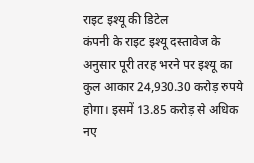राइट इश्यू की डिटेल
कंपनी के राइट इश्यू दस्तावेज के अनुसार पूरी तरह भरने पर इश्यू का कुल आकार 24,930.30 करोड़ रुपये होगा। इसमें 13.85 करोड़ से अधिक नए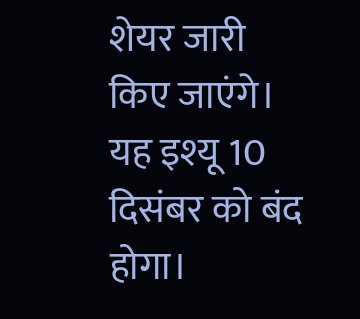शेयर जारी किए जाएंगे। यह इश्यू 10 दिसंबर को बंद होगा।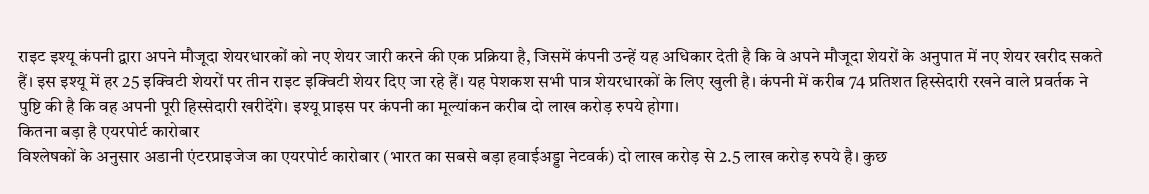राइट इश्यू कंपनी द्वारा अपने मौजूदा शेयरधारकों को नए शेयर जारी करने की एक प्रक्रिया है, जिसमें कंपनी उन्हें यह अधिकार देती है कि वे अपने मौजूदा शेयरों के अनुपात में नए शेयर खरीद सकते हैं। इस इश्यू में हर 25 इक्विटी शेयरों पर तीन राइट इक्विटी शेयर दिए जा रहे हैं। यह पेशकश सभी पात्र शेयरधारकों के लिए खुली है। कंपनी में करीब 74 प्रतिशत हिस्सेदारी रखने वाले प्रवर्तक ने पुष्टि की है कि वह अपनी पूरी हिस्सेदारी खरीदेंगे। इश्यू प्राइस पर कंपनी का मूल्यांकन करीब दो लाख करोड़ रुपये होगा।
कितना बड़ा है एयरपोर्ट कारोबार
विश्लेषकों के अनुसार अडानी एंटरप्राइजेज का एयरपोर्ट कारोबार (भारत का सबसे बड़ा हवाईअड्डा नेटवर्क) दो लाख करोड़ से 2.5 लाख करोड़ रुपये है। कुछ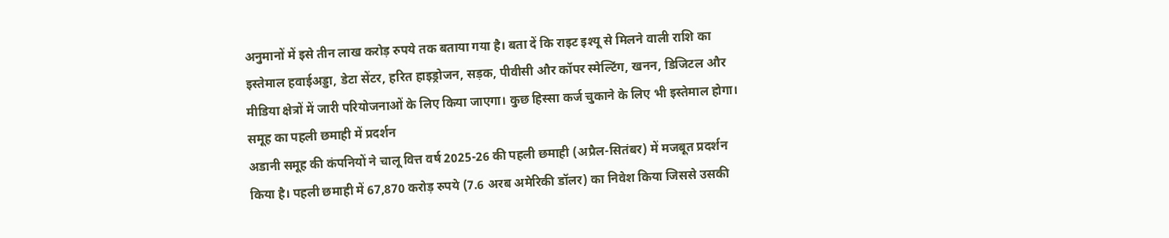अनुमानों में इसे तीन लाख करोड़ रुपये तक बताया गया है। बता दें कि राइट इश्यू से मिलने वाली राशि का इस्तेमाल हवाईअड्डा, डेटा सेंटर, हरित हाइड्रोजन, सड़क, पीवीसी और कॉपर स्मेल्टिंग, खनन, डिजिटल और मीडिया क्षेत्रों में जारी परियोजनाओं के लिए किया जाएगा। कुछ हिस्सा कर्ज चुकाने के लिए भी इस्तेमाल होगा।
समूह का पहली छमाही में प्रदर्शन
अडानी समूह की कंपनियों ने चालू वित्त वर्ष 2025-26 की पहली छमाही (अप्रैल-सितंबर) में मजबूत प्रदर्शन किया है। पहली छमाही में 67,870 करोड़ रुपये (7.6 अरब अमेरिकी डॉलर) का निवेश किया जिससे उसकी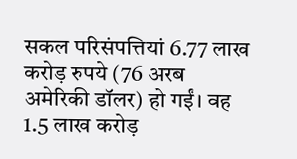सकल परिसंपत्तियां 6.77 लाख करोड़ रुपये (76 अरब अमेरिकी डॉलर) हो गईं। वह 1.5 लाख करोड़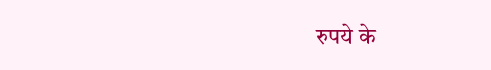रुपये के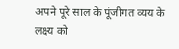अपने पूरे साल के पूंजीगत व्यय के लक्ष्य को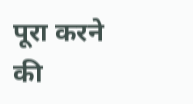पूरा करने की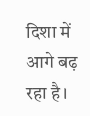दिशा में आगे बढ़ रहा है।